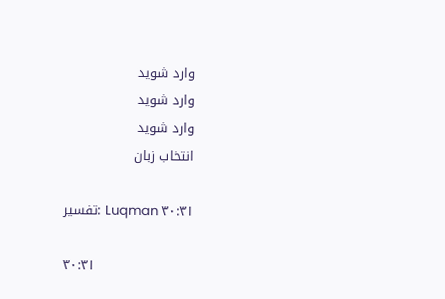وارد شوید
وارد شوید
وارد شوید
انتخاب زبان

تفسیر: Luqman ۳۰:۳۱

۳۰:۳۱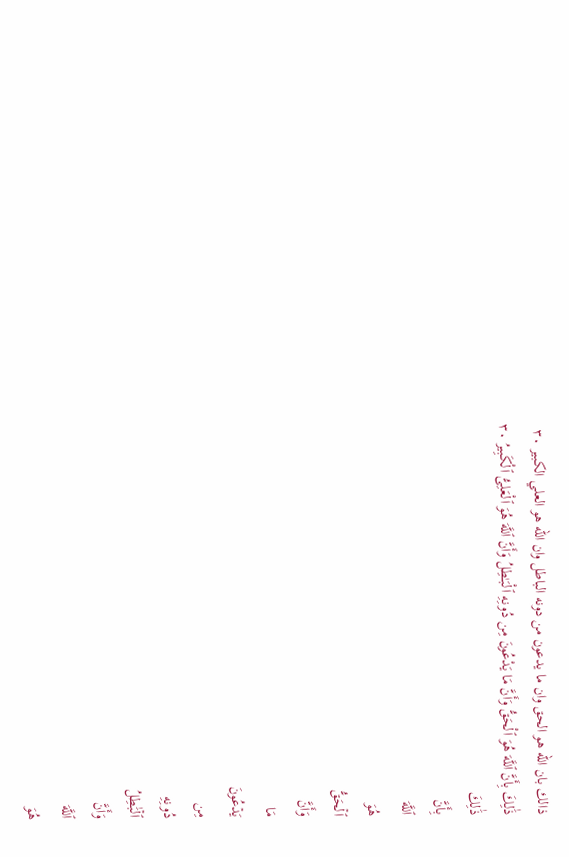ذالك بان الله هو الحق وان ما يدعون من دونه الباطل وان الله هو العلي الكبير ٣٠
ذَٰلِكَ بِأَنَّ ٱللَّهَ هُوَ ٱلْحَقُّ وَأَنَّ مَا يَدْعُونَ مِن دُونِهِ ٱلْبَـٰطِلُ وَأَنَّ ٱللَّهَ هُوَ ٱلْعَلِىُّ ٱلْكَبِيرُ ٣٠
ذَٰلِكَ
بِأَنَّ
ٱللَّهَ
هُوَ
ٱلۡحَقُّ
وَأَنَّ
مَا
يَدۡعُونَ
مِن
دُونِهِ
ٱلۡبَٰطِلُ
وَأَنَّ
ٱللَّهَ
هُوَ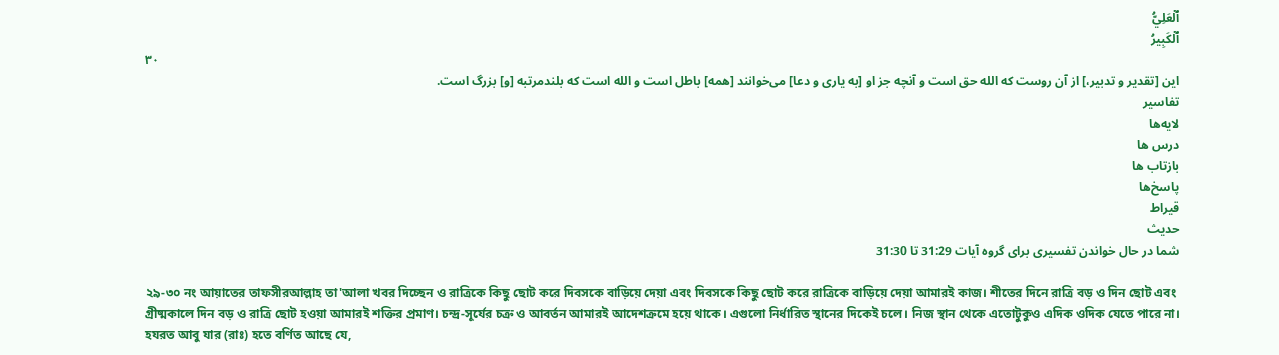ٱلۡعَلِيُّ
ٱلۡكَبِيرُ
٣٠
این [تقدیر و تدبیر،] از آن روست که الله حق است و آنچه جز او [به یاری و دعا] می‌خوانند [همه] باطل است و الله است که بلندمرتبه [و] بزرگ است.
تفاسیر
لایه‌ها
درس ها
بازتاب ها
پاسخ‌ها
قیراط
حدیث
شما در حال خواندن تفسیری برای گروه آیات 31:29 تا 31:30

২৯-৩০ নং আয়াতের তাফসীরআল্লাহ তা'আলা খবর দিচ্ছেন ও রাত্রিকে কিছু ছোট করে দিবসকে বাড়িয়ে দেয়া এবং দিবসকে কিছু ছোট করে রাত্রিকে বাড়িয়ে দেয়া আমারই কাজ। শীতের দিনে রাত্রি বড় ও দিন ছোট এবং গ্রীষ্মকালে দিন বড় ও রাত্রি ছোট হওয়া আমারই শক্তির প্রমাণ। চন্দ্র-সূর্যের চক্র ও আবর্তন আমারই আদেশক্রমে হয়ে থাকে। এগুলো নির্ধারিত স্থানের দিকেই চলে। নিজ স্থান থেকে এতোটুকুও এদিক ওদিক যেতে পারে না। হযরত আবু যার (রাঃ) হতে বর্ণিত আছে যে,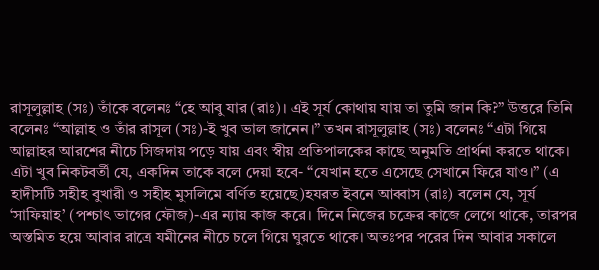রাসূলুল্লাহ (সঃ) তাঁকে বলেনঃ “হে আবু যার (রাঃ)। এই সূর্য কোথায় যায় তা তুমি জান কি?” উত্তরে তিনি বলেনঃ “আল্লাহ ও তাঁর রাসূল (সঃ)-ই খুব ভাল জানেন।” তখন রাসূলুল্লাহ (সঃ) বলেনঃ “এটা গিয়ে আল্লাহর আরশের নীচে সিজদায় পড়ে যায় এবং স্বীয় প্রতিপালকের কাছে অনুমতি প্রার্থনা করতে থাকে। এটা খুব নিকটবর্তী যে, একদিন তাকে বলে দেয়া হবে- “যেখান হতে এসেছে সেখানে ফিরে যাও।” (এ হাদীসটি সহীহ বুখারী ও সহীহ মুসলিমে বর্ণিত হয়েছে)হযরত ইবনে আব্বাস (রাঃ) বলেন যে, সূর্য ‘সাফিয়াহ’ (পশ্চাৎ ভাগের ফৌজ)-এর ন্যায় কাজ করে। দিনে নিজের চক্রের কাজে লেগে থাকে, তারপর অস্তমিত হয়ে আবার রাত্রে যমীনের নীচে চলে গিয়ে ঘুরতে থাকে। অতঃপর পরের দিন আবার সকালে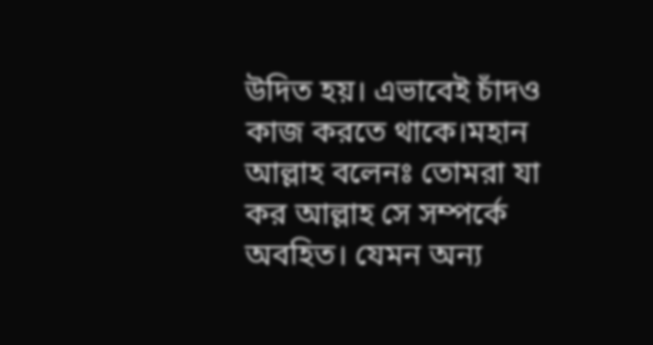উদিত হয়। এভাবেই চাঁদও কাজ করতে থাকে।মহান আল্লাহ বলেনঃ তোমরা যা কর আল্লাহ সে সম্পর্কে অবহিত। যেমন অন্য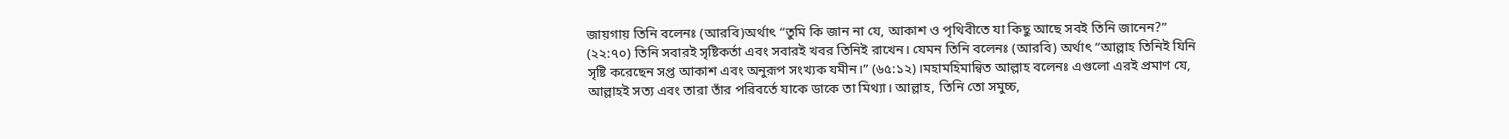জায়গায় তিনি বলেনঃ (আরবি)অর্থাৎ “তুমি কি জান না যে, আকাশ ও পৃথিবীতে যা কিছু আছে সবই তিনি জানেন?” (২২:৭০) তিনি সবারই সৃষ্টিকর্তা এবং সবারই খবর তিনিই রাখেন। যেমন তিনি বলেনঃ (আরবি) অর্থাৎ “আল্লাহ তিনিই যিনি সৃষ্টি করেছেন সপ্ত আকাশ এবং অনুরূপ সংখ্যক যমীন।” (৬৫:১২)।মহামহিমান্বিত আল্লাহ বলেনঃ এগুলো এরই প্রমাণ যে, আল্লাহই সত্য এবং তারা তাঁর পরিবর্তে যাকে ডাকে তা মিথ্যা। আল্লাহ, তিনি তো সমুচ্চ,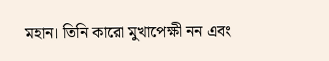মহান। তিনি কারো মুখাপেক্ষী নন এবং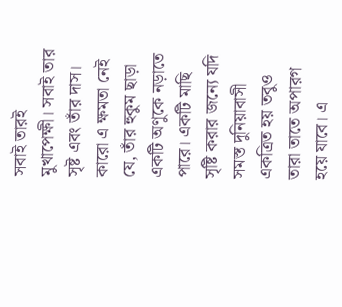সবাই তারই মুখাপেক্ষী। সবাই তার সৃষ্ট এবং তাঁর দাস। কারো এ ক্ষমতা নেই যে, তাঁর হুকুম ছাড়া একটি অণুকে নড়াতে পারে। একটি মাছি সৃষ্টি করার জন্যে যদি সমস্ত দুনিয়াবাসী একত্রিত হয় তবুও তারা তাতে অপারগ হয়ে যাবে। এ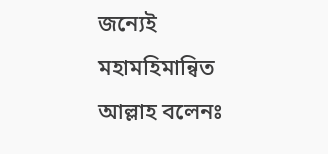জন্যেই মহামহিমান্বিত আল্লাহ বলেনঃ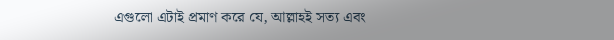এগুলো এটাই প্রমাণ করে যে, আল্লাহই সত্য এবং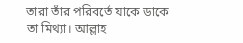তারা তাঁর পরিবর্তে যাকে ডাকে তা মিথ্যা। আল্লাহ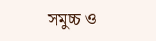সমুচ্চ ও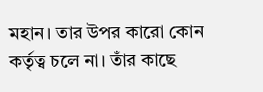মহান। তার উপর কারো কোন কর্তৃত্ব চলে না। তাঁর কাছে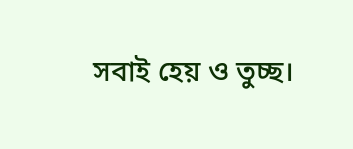সবাই হেয় ও তুচ্ছ।